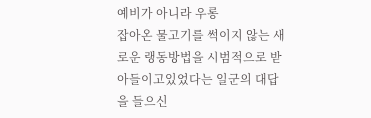예비가 아니라 우롱
잡아온 물고기를 썩이지 않는 새로운 랭동방법을 시범적으로 받아들이고있었다는 일군의 대답을 들으신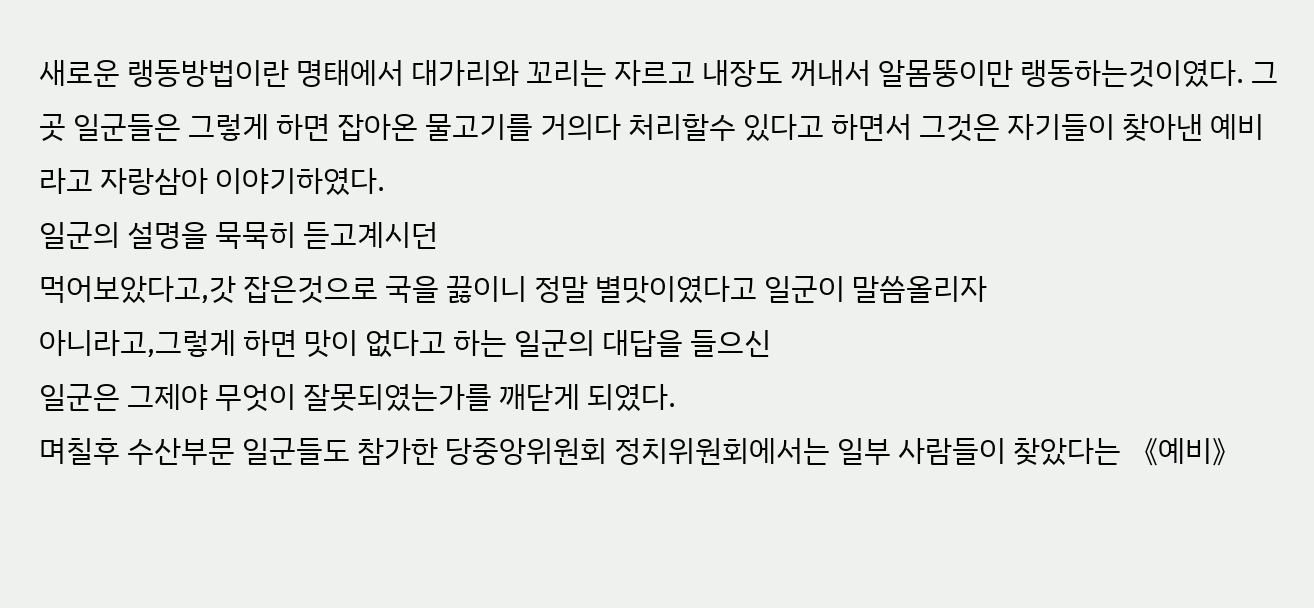새로운 랭동방법이란 명태에서 대가리와 꼬리는 자르고 내장도 꺼내서 알몸뚱이만 랭동하는것이였다. 그곳 일군들은 그렇게 하면 잡아온 물고기를 거의다 처리할수 있다고 하면서 그것은 자기들이 찾아낸 예비라고 자랑삼아 이야기하였다.
일군의 설명을 묵묵히 듣고계시던
먹어보았다고,갓 잡은것으로 국을 끓이니 정말 별맛이였다고 일군이 말씀올리자
아니라고,그렇게 하면 맛이 없다고 하는 일군의 대답을 들으신
일군은 그제야 무엇이 잘못되였는가를 깨닫게 되였다.
며칠후 수산부문 일군들도 참가한 당중앙위원회 정치위원회에서는 일부 사람들이 찾았다는 《예비》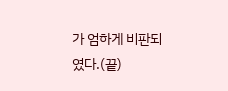가 엄하게 비판되였다.(끝)